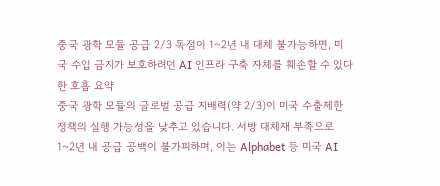중국 광학 모듈 공급 2/3 독점이 1~2년 내 대체 불가능하면, 미국 수입 금지가 보호하려던 AI 인프라 구축 자체를 훼손할 수 있다
한 호흡 요약
중국 광학 모듈의 글로벌 공급 지배력(약 2/3)이 미국 수출제한 정책의 실행 가능성을 낮추고 있습니다. 서방 대체재 부족으로 1~2년 내 공급 공백이 불가피하며, 이는 Alphabet 등 미국 AI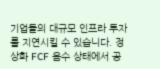기업들의 대규모 인프라 투자를 지연시킬 수 있습니다. 정상화 FCF 음수 상태에서 공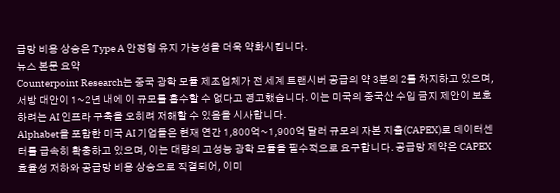급망 비용 상승은 Type A 안정형 유지 가능성을 더욱 약화시킵니다.
뉴스 본문 요약
Counterpoint Research는 중국 광학 모듈 제조업체가 전 세계 트랜시버 공급의 약 3분의 2를 차지하고 있으며, 서방 대안이 1~2년 내에 이 규모를 흡수할 수 없다고 경고했습니다. 이는 미국의 중국산 수입 금지 제안이 보호하려는 AI 인프라 구축을 오히려 저해할 수 있음을 시사합니다.
Alphabet을 포함한 미국 AI 기업들은 현재 연간 1,800억~1,900억 달러 규모의 자본 지출(CAPEX)로 데이터센터를 급속히 확충하고 있으며, 이는 대량의 고성능 광학 모듈을 필수적으로 요구합니다. 공급망 제약은 CAPEX 효율성 저하와 공급망 비용 상승으로 직결되어, 이미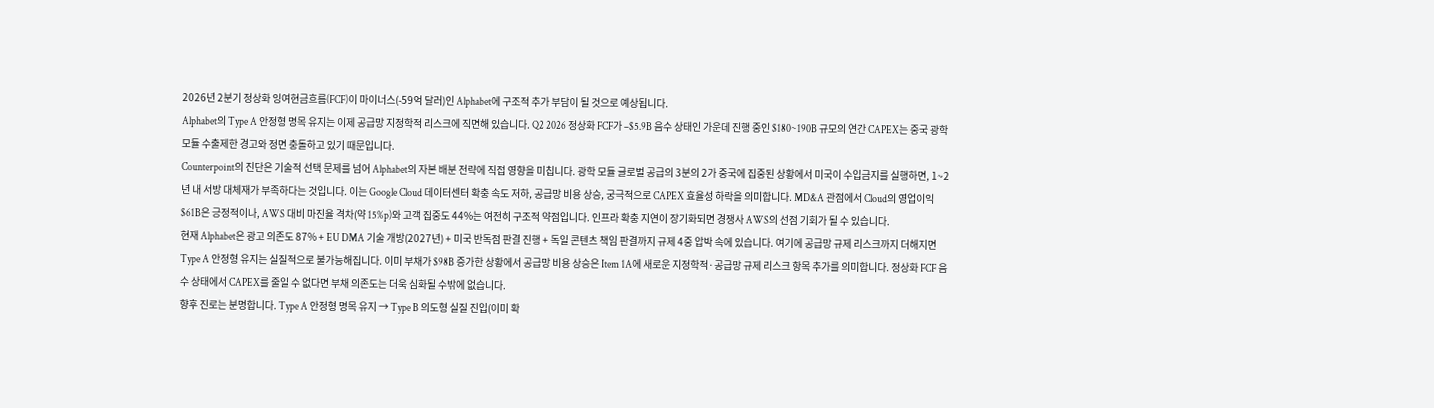2026년 2분기 정상화 잉여현금흐름(FCF)이 마이너스(-59억 달러)인 Alphabet에 구조적 추가 부담이 될 것으로 예상됩니다.
Alphabet의 Type A 안정형 명목 유지는 이제 공급망 지정학적 리스크에 직면해 있습니다. Q2 2026 정상화 FCF가 –$5.9B 음수 상태인 가운데 진행 중인 $180~190B 규모의 연간 CAPEX는 중국 광학 모듈 수출제한 경고와 정면 충돌하고 있기 때문입니다.
Counterpoint의 진단은 기술적 선택 문제를 넘어 Alphabet의 자본 배분 전략에 직접 영향을 미칩니다. 광학 모듈 글로벌 공급의 3분의 2가 중국에 집중된 상황에서 미국이 수입금지를 실행하면, 1~2년 내 서방 대체재가 부족하다는 것입니다. 이는 Google Cloud 데이터센터 확충 속도 저하, 공급망 비용 상승, 궁극적으로 CAPEX 효율성 하락을 의미합니다. MD&A 관점에서 Cloud의 영업이익 $61B은 긍정적이나, AWS 대비 마진율 격차(약 15%p)와 고객 집중도 44%는 여전히 구조적 약점입니다. 인프라 확충 지연이 장기화되면 경쟁사 AWS의 선점 기회가 될 수 있습니다.
현재 Alphabet은 광고 의존도 87% + EU DMA 기술 개방(2027년) + 미국 반독점 판결 진행 + 독일 콘텐츠 책임 판결까지 규제 4중 압박 속에 있습니다. 여기에 공급망 규제 리스크까지 더해지면 Type A 안정형 유지는 실질적으로 불가능해집니다. 이미 부채가 $98B 증가한 상황에서 공급망 비용 상승은 Item 1A에 새로운 지정학적·공급망 규제 리스크 항목 추가를 의미합니다. 정상화 FCF 음수 상태에서 CAPEX를 줄일 수 없다면 부채 의존도는 더욱 심화될 수밖에 없습니다.
향후 진로는 분명합니다. Type A 안정형 명목 유지 → Type B 의도형 실질 진입(이미 확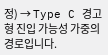정) → Type C 경고형 진입 가능성 가중의 경로입니다.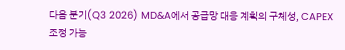다음 분기(Q3 2026) MD&A에서 공급망 대응 계획의 구체성, CAPEX 조정 가능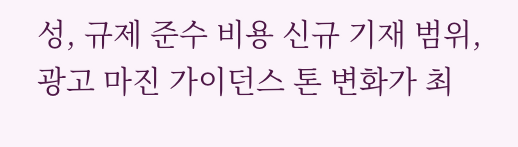성, 규제 준수 비용 신규 기재 범위, 광고 마진 가이던스 톤 변화가 최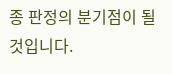종 판정의 분기점이 될 것입니다.